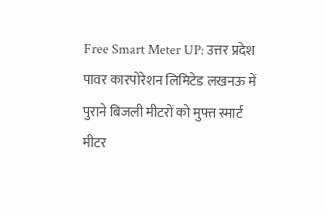Free Smart Meter UP: उत्तर प्रदेश पावर कारपोरेशन लिमिटेड लखनऊ में पुराने बिजली मीटरों को मुफ्त स्मार्ट मीटर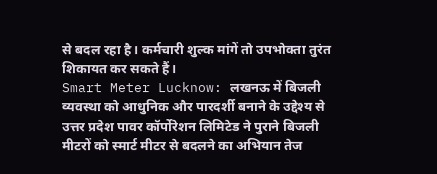से बदल रहा है। कर्मचारी शुल्क मांगें तो उपभोक्ता तुरंत शिकायत कर सकते हैं।
Smart Meter Lucknow: लखनऊ में बिजली व्यवस्था को आधुनिक और पारदर्शी बनाने के उद्देश्य से उत्तर प्रदेश पावर कॉर्पोरेशन लिमिटेड ने पुराने बिजली मीटरों को स्मार्ट मीटर से बदलने का अभियान तेज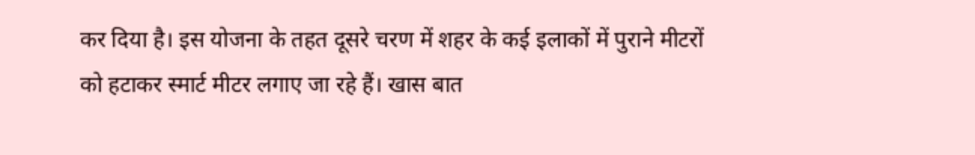कर दिया है। इस योजना के तहत दूसरे चरण में शहर के कई इलाकों में पुराने मीटरों को हटाकर स्मार्ट मीटर लगाए जा रहे हैं। खास बात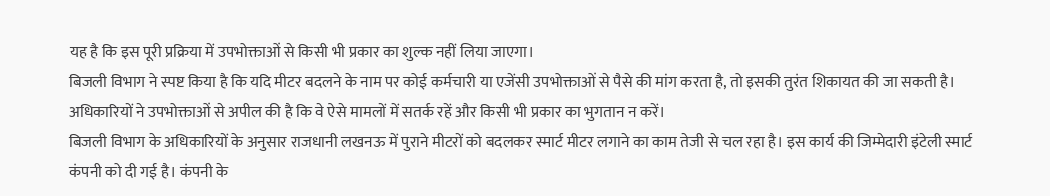यह है कि इस पूरी प्रक्रिया में उपभोक्ताओं से किसी भी प्रकार का शुल्क नहीं लिया जाएगा।
बिजली विभाग ने स्पष्ट किया है कि यदि मीटर बदलने के नाम पर कोई कर्मचारी या एजेंसी उपभोक्ताओं से पैसे की मांग करता है, तो इसकी तुरंत शिकायत की जा सकती है। अधिकारियों ने उपभोक्ताओं से अपील की है कि वे ऐसे मामलों में सतर्क रहें और किसी भी प्रकार का भुगतान न करें।
बिजली विभाग के अधिकारियों के अनुसार राजधानी लखनऊ में पुराने मीटरों को बदलकर स्मार्ट मीटर लगाने का काम तेजी से चल रहा है। इस कार्य की जिम्मेदारी इंटेली स्मार्ट कंपनी को दी गई है। कंपनी के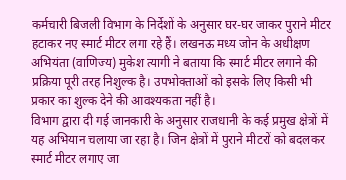कर्मचारी बिजली विभाग के निर्देशों के अनुसार घर-घर जाकर पुराने मीटर हटाकर नए स्मार्ट मीटर लगा रहे हैं। लखनऊ मध्य जोन के अधीक्षण अभियंता (वाणिज्य) मुकेश त्यागी ने बताया कि स्मार्ट मीटर लगाने की प्रक्रिया पूरी तरह निशुल्क है। उपभोक्ताओं को इसके लिए किसी भी प्रकार का शुल्क देने की आवश्यकता नहीं है।
विभाग द्वारा दी गई जानकारी के अनुसार राजधानी के कई प्रमुख क्षेत्रों में यह अभियान चलाया जा रहा है। जिन क्षेत्रों में पुराने मीटरों को बदलकर स्मार्ट मीटर लगाए जा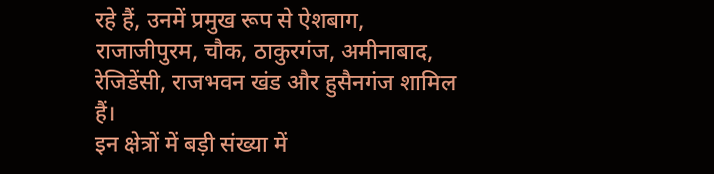रहे हैं, उनमें प्रमुख रूप से ऐशबाग, राजाजीपुरम, चौक, ठाकुरगंज, अमीनाबाद, रेजिडेंसी, राजभवन खंड और हुसैनगंज शामिल हैं।
इन क्षेत्रों में बड़ी संख्या में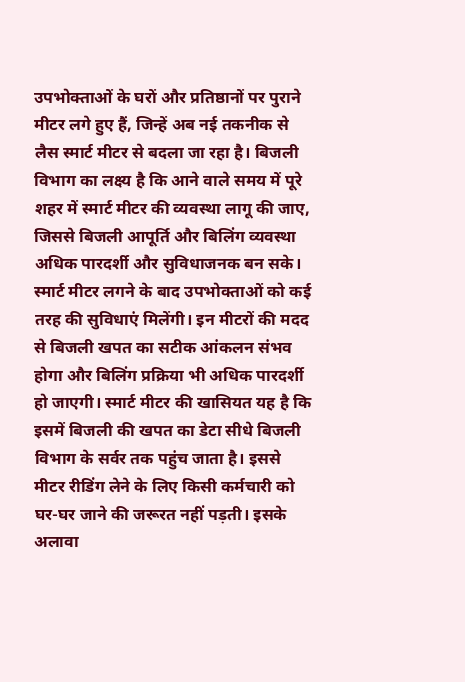उपभोक्ताओं के घरों और प्रतिष्ठानों पर पुराने मीटर लगे हुए हैं, जिन्हें अब नई तकनीक से लैस स्मार्ट मीटर से बदला जा रहा है। बिजली विभाग का लक्ष्य है कि आने वाले समय में पूरे शहर में स्मार्ट मीटर की व्यवस्था लागू की जाए, जिससे बिजली आपूर्ति और बिलिंग व्यवस्था अधिक पारदर्शी और सुविधाजनक बन सके।
स्मार्ट मीटर लगने के बाद उपभोक्ताओं को कई तरह की सुविधाएं मिलेंगी। इन मीटरों की मदद से बिजली खपत का सटीक आंकलन संभव होगा और बिलिंग प्रक्रिया भी अधिक पारदर्शी हो जाएगी। स्मार्ट मीटर की खासियत यह है कि इसमें बिजली की खपत का डेटा सीधे बिजली विभाग के सर्वर तक पहुंच जाता है। इससे मीटर रीडिंग लेने के लिए किसी कर्मचारी को घर-घर जाने की जरूरत नहीं पड़ती। इसके अलावा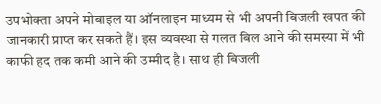उपभोक्ता अपने मोबाइल या ऑनलाइन माध्यम से भी अपनी बिजली खपत की जानकारी प्राप्त कर सकते हैं। इस व्यवस्था से गलत बिल आने की समस्या में भी काफी हद तक कमी आने की उम्मीद है। साथ ही बिजली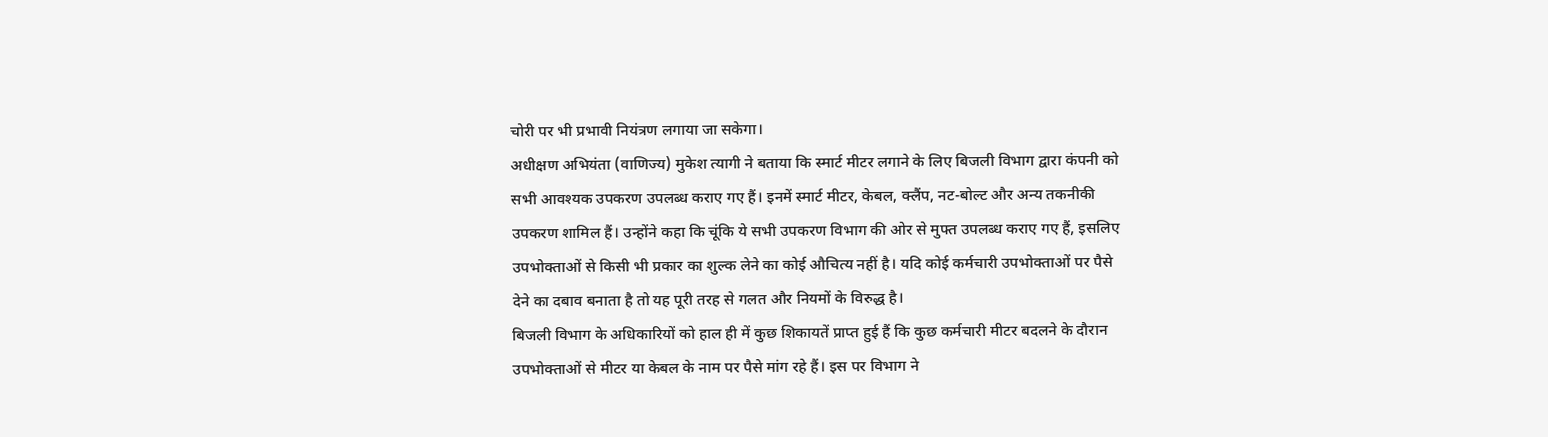चोरी पर भी प्रभावी नियंत्रण लगाया जा सकेगा।
अधीक्षण अभियंता (वाणिज्य) मुकेश त्यागी ने बताया कि स्मार्ट मीटर लगाने के लिए बिजली विभाग द्वारा कंपनी को सभी आवश्यक उपकरण उपलब्ध कराए गए हैं। इनमें स्मार्ट मीटर, केबल, क्लैंप, नट-बोल्ट और अन्य तकनीकी उपकरण शामिल हैं। उन्होंने कहा कि चूंकि ये सभी उपकरण विभाग की ओर से मुफ्त उपलब्ध कराए गए हैं, इसलिए उपभोक्ताओं से किसी भी प्रकार का शुल्क लेने का कोई औचित्य नहीं है। यदि कोई कर्मचारी उपभोक्ताओं पर पैसे देने का दबाव बनाता है तो यह पूरी तरह से गलत और नियमों के विरुद्ध है।
बिजली विभाग के अधिकारियों को हाल ही में कुछ शिकायतें प्राप्त हुई हैं कि कुछ कर्मचारी मीटर बदलने के दौरान उपभोक्ताओं से मीटर या केबल के नाम पर पैसे मांग रहे हैं। इस पर विभाग ने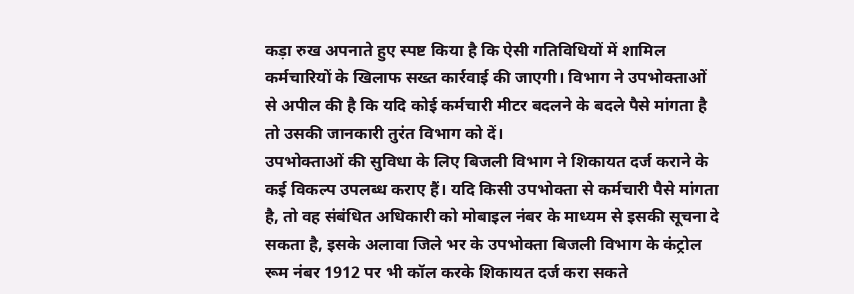कड़ा रुख अपनाते हुए स्पष्ट किया है कि ऐसी गतिविधियों में शामिल कर्मचारियों के खिलाफ सख्त कार्रवाई की जाएगी। विभाग ने उपभोक्ताओं से अपील की है कि यदि कोई कर्मचारी मीटर बदलने के बदले पैसे मांगता है तो उसकी जानकारी तुरंत विभाग को दें।
उपभोक्ताओं की सुविधा के लिए बिजली विभाग ने शिकायत दर्ज कराने के कई विकल्प उपलब्ध कराए हैं। यदि किसी उपभोक्ता से कर्मचारी पैसे मांगता है, तो वह संबंधित अधिकारी को मोबाइल नंबर के माध्यम से इसकी सूचना दे सकता है, इसके अलावा जिले भर के उपभोक्ता बिजली विभाग के कंट्रोल रूम नंबर 1912 पर भी कॉल करके शिकायत दर्ज करा सकते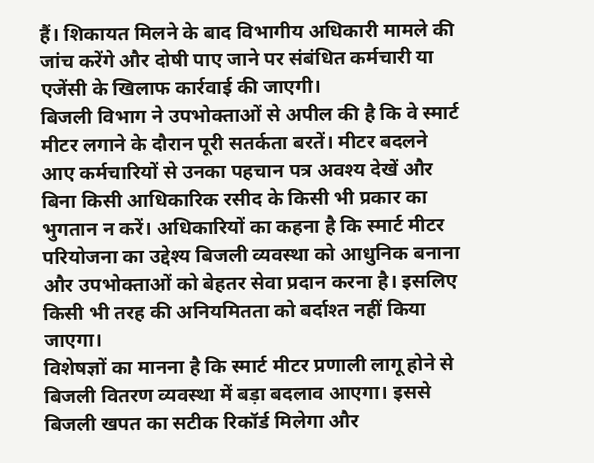हैं। शिकायत मिलने के बाद विभागीय अधिकारी मामले की जांच करेंगे और दोषी पाए जाने पर संबंधित कर्मचारी या एजेंसी के खिलाफ कार्रवाई की जाएगी।
बिजली विभाग ने उपभोक्ताओं से अपील की है कि वे स्मार्ट मीटर लगाने के दौरान पूरी सतर्कता बरतें। मीटर बदलने आए कर्मचारियों से उनका पहचान पत्र अवश्य देखें और बिना किसी आधिकारिक रसीद के किसी भी प्रकार का भुगतान न करें। अधिकारियों का कहना है कि स्मार्ट मीटर परियोजना का उद्देश्य बिजली व्यवस्था को आधुनिक बनाना और उपभोक्ताओं को बेहतर सेवा प्रदान करना है। इसलिए किसी भी तरह की अनियमितता को बर्दाश्त नहीं किया जाएगा।
विशेषज्ञों का मानना है कि स्मार्ट मीटर प्रणाली लागू होने से बिजली वितरण व्यवस्था में बड़ा बदलाव आएगा। इससे बिजली खपत का सटीक रिकॉर्ड मिलेगा और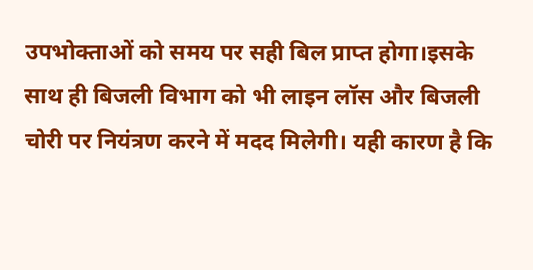उपभोक्ताओं को समय पर सही बिल प्राप्त होगा।इसके साथ ही बिजली विभाग को भी लाइन लॉस और बिजली चोरी पर नियंत्रण करने में मदद मिलेगी। यही कारण है कि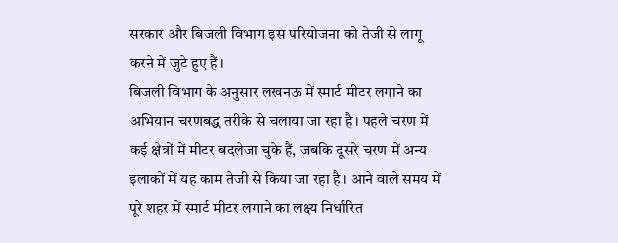सरकार और बिजली विभाग इस परियोजना को तेजी से लागू करने में जुटे हुए हैं।
बिजली विभाग के अनुसार लखनऊ में स्मार्ट मीटर लगाने का अभियान चरणबद्ध तरीके से चलाया जा रहा है। पहले चरण में कई क्षेत्रों में मीटर बदलेजा चुके हैं, जबकि दूसरे चरण में अन्य इलाकों में यह काम तेजी से किया जा रहा है। आने वाले समय में पूरे शहर में स्मार्ट मीटर लगाने का लक्ष्य निर्धारित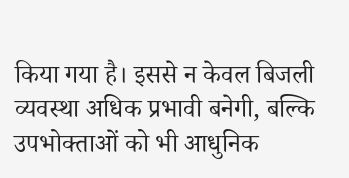किया गया है। इससे न केवल बिजली व्यवस्था अधिक प्रभावी बनेगी, बल्कि उपभोक्ताओं को भी आधुनिक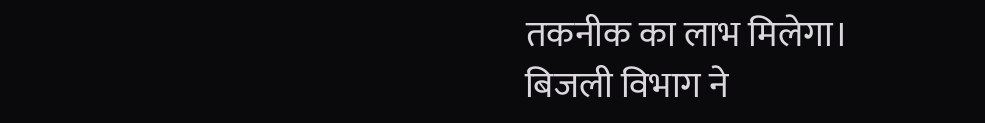तकनीक का लाभ मिलेगा।
बिजली विभाग ने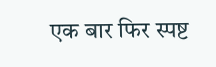एक बार फिर स्पष्ट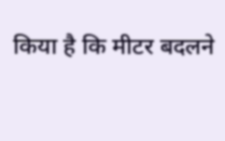किया है कि मीटर बदलने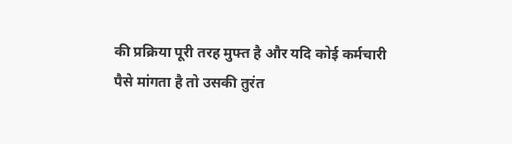की प्रक्रिया पूरी तरह मुफ्त है और यदि कोई कर्मचारी पैसे मांगता है तो उसकी तुरंत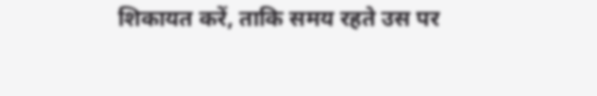शिकायत करें, ताकि समय रहते उस पर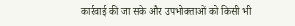कार्रवाई की जा सके और उपभोक्ताओं को किसी भी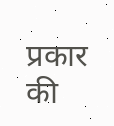प्रकार की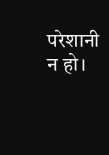परेशानी न हो।